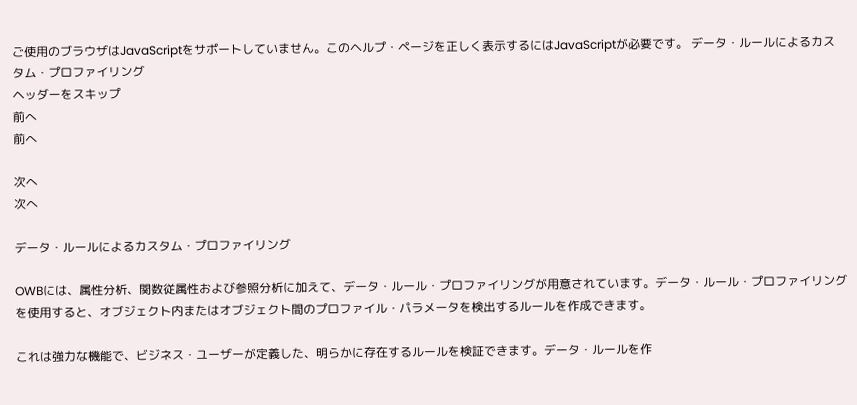ご使用のブラウザはJavaScriptをサポートしていません。このヘルプ・ページを正しく表示するにはJavaScriptが必要です。 データ・ルールによるカスタム・プロファイリング
ヘッダーをスキップ
前へ
前へ

次へ
次へ

データ・ルールによるカスタム・プロファイリング

OWBには、属性分析、関数従属性および参照分析に加えて、データ・ルール・プロファイリングが用意されています。データ・ルール・プロファイリングを使用すると、オブジェクト内またはオブジェクト間のプロファイル・パラメータを検出するルールを作成できます。

これは強力な機能で、ビジネス・ユーザーが定義した、明らかに存在するルールを検証できます。データ・ルールを作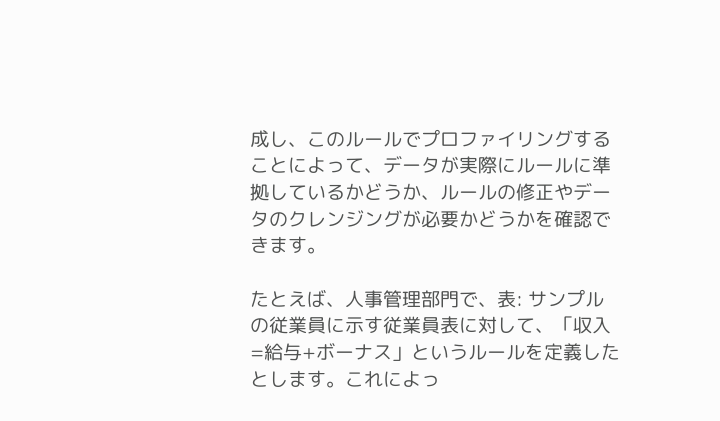成し、このルールでプロファイリングすることによって、データが実際にルールに準拠しているかどうか、ルールの修正やデータのクレンジングが必要かどうかを確認できます。

たとえば、人事管理部門で、表: サンプルの従業員に示す従業員表に対して、「収入=給与+ボーナス」というルールを定義したとします。これによっ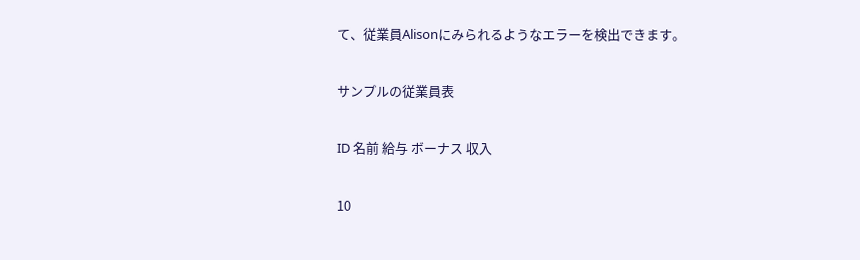て、従業員Alisonにみられるようなエラーを検出できます。

サンプルの従業員表

ID 名前 給与 ボーナス 収入

10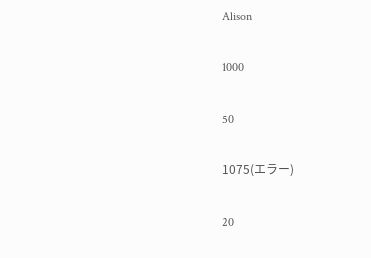Alison

1000

50

1075(エラー)

20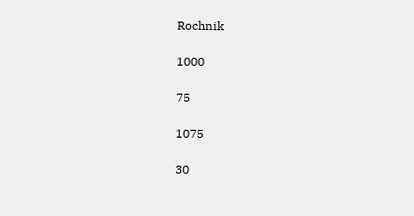Rochnik

1000

75

1075

30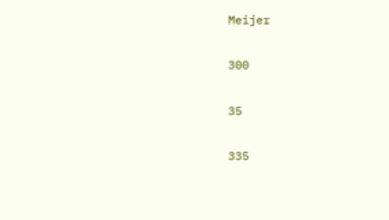Meijer

300

35

335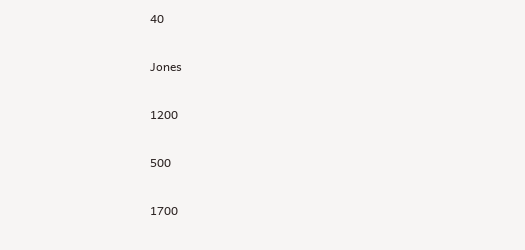40

Jones

1200

500

1700